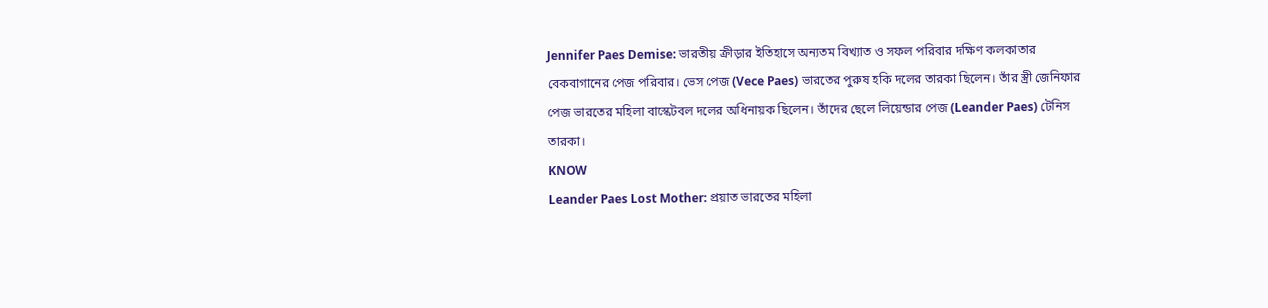Jennifer Paes Demise: ভারতীয় ক্রীড়ার ইতিহাসে অন্যতম বিখ্যাত ও সফল পরিবার দক্ষিণ কলকাতার বেকবাগানের পেজ পরিবার। ভেস পেজ (Vece Paes) ভারতের পুরুষ হকি দলের তারকা ছিলেন। তাঁর স্ত্রী জেনিফার পেজ ভারতের মহিলা বাস্কেটবল দলের অধিনায়ক ছিলেন। তাঁদের ছেলে লিয়েন্ডার পেজ (Leander Paes) টেনিস তারকা।
KNOW
Leander Paes Lost Mother: প্রয়াত ভারতের মহিলা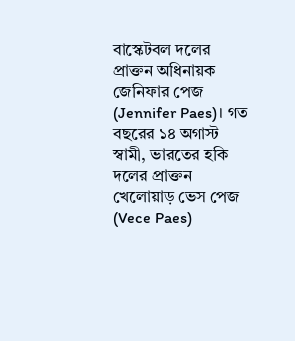বাস্কেটবল দলের প্রাক্তন অধিনায়ক জেনিফার পেজ (Jennifer Paes)। গত বছরের ১৪ অগাস্ট স্বামী, ভারতের হকি দলের প্রাক্তন খেলোয়াড় ভেস পেজ (Vece Paes)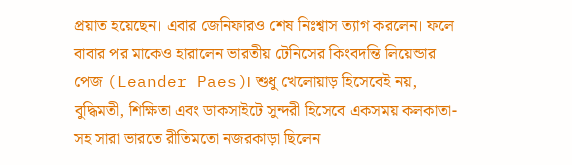প্রয়াত হয়েছেন। এবার জেনিফারও শেষ নিঃশ্বাস ত্যাগ করলেন। ফলে বাবার পর মাকেও হারালেন ভারতীয় টেনিসের কিংবদন্তি লিয়েন্ডার পেজ (Leander Paes)। শুধু খেলোয়াড় হিসেবেই নয়, বুদ্ধিমতী, শিক্ষিতা এবং ডাকসাইটে সুন্দরী হিসেবে একসময় কলকাতা-সহ সারা ভারতে রীতিমতো নজরকাড়া ছিলেন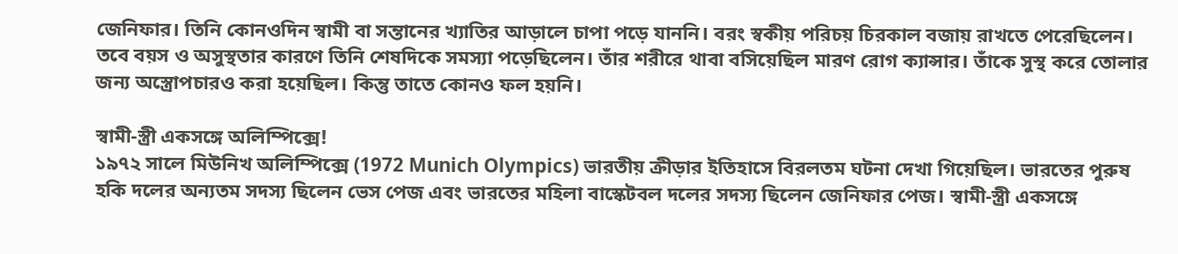জেনিফার। তিনি কোনওদিন স্বামী বা সন্তানের খ্যাতির আড়ালে চাপা পড়ে যাননি। বরং স্বকীয় পরিচয় চিরকাল বজায় রাখতে পেরেছিলেন। তবে বয়স ও অসুস্থতার কারণে তিনি শেষদিকে সমস্যা পড়েছিলেন। তাঁর শরীরে থাবা বসিয়েছিল মারণ রোগ ক্যান্সার। তাঁকে সুস্থ করে তোলার জন্য অস্ত্রোপচারও করা হয়েছিল। কিন্তু তাতে কোনও ফল হয়নি।

স্বামী-স্ত্রী একসঙ্গে অলিম্পিক্সে!
১৯৭২ সালে মিউনিখ অলিম্পিক্সে (1972 Munich Olympics) ভারতীয় ক্রীড়ার ইতিহাসে বিরলতম ঘটনা দেখা গিয়েছিল। ভারতের পুরুষ হকি দলের অন্যতম সদস্য ছিলেন ভেস পেজ এবং ভারতের মহিলা বাস্কেটবল দলের সদস্য ছিলেন জেনিফার পেজ। স্বামী-স্ত্রী একসঙ্গে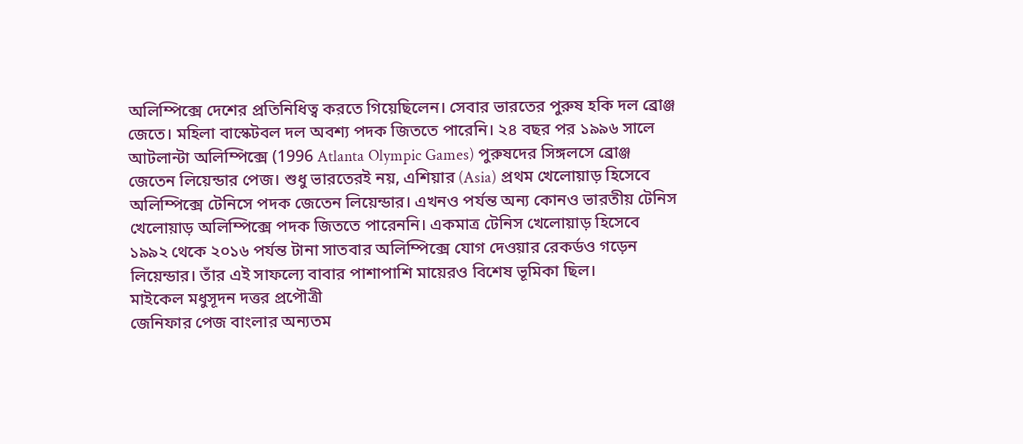অলিম্পিক্সে দেশের প্রতিনিধিত্ব করতে গিয়েছিলেন। সেবার ভারতের পুরুষ হকি দল ব্রোঞ্জ জেতে। মহিলা বাস্কেটবল দল অবশ্য পদক জিততে পারেনি। ২৪ বছর পর ১৯৯৬ সালে আটলান্টা অলিম্পিক্সে (1996 Atlanta Olympic Games) পুরুষদের সিঙ্গলসে ব্রোঞ্জ জেতেন লিয়েন্ডার পেজ। শুধু ভারতেরই নয়, এশিয়ার (Asia) প্রথম খেলোয়াড় হিসেবে অলিম্পিক্সে টেনিসে পদক জেতেন লিয়েন্ডার। এখনও পর্যন্ত অন্য কোনও ভারতীয় টেনিস খেলোয়াড় অলিম্পিক্সে পদক জিততে পারেননি। একমাত্র টেনিস খেলোয়াড় হিসেবে ১৯৯২ থেকে ২০১৬ পর্যন্ত টানা সাতবার অলিম্পিক্সে যোগ দেওয়ার রেকর্ডও গড়েন লিয়েন্ডার। তাঁর এই সাফল্যে বাবার পাশাপাশি মায়েরও বিশেষ ভূমিকা ছিল।
মাইকেল মধুসূদন দত্তর প্রপৌত্রী
জেনিফার পেজ বাংলার অন্যতম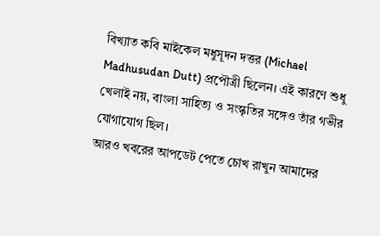বিখ্যাত কবি মাইকেল মধুসূদন দত্তর (Michael Madhusudan Dutt) প্রপৌত্রী ছিলেন। এই কারণে শুধু খেলাই নয়, বাংলা সাহিত্য ও সংস্কৃতির সঙ্গেও তাঁর গভীর যোগাযোগ ছিল।
আরও খবরের আপডেট পেতে চোখ রাখুন আমাদের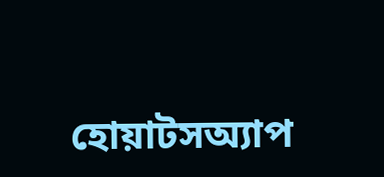হোয়াটসঅ্যাপ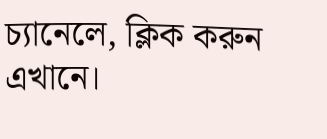চ্যানেলে, ক্লিক করুন এখানে।